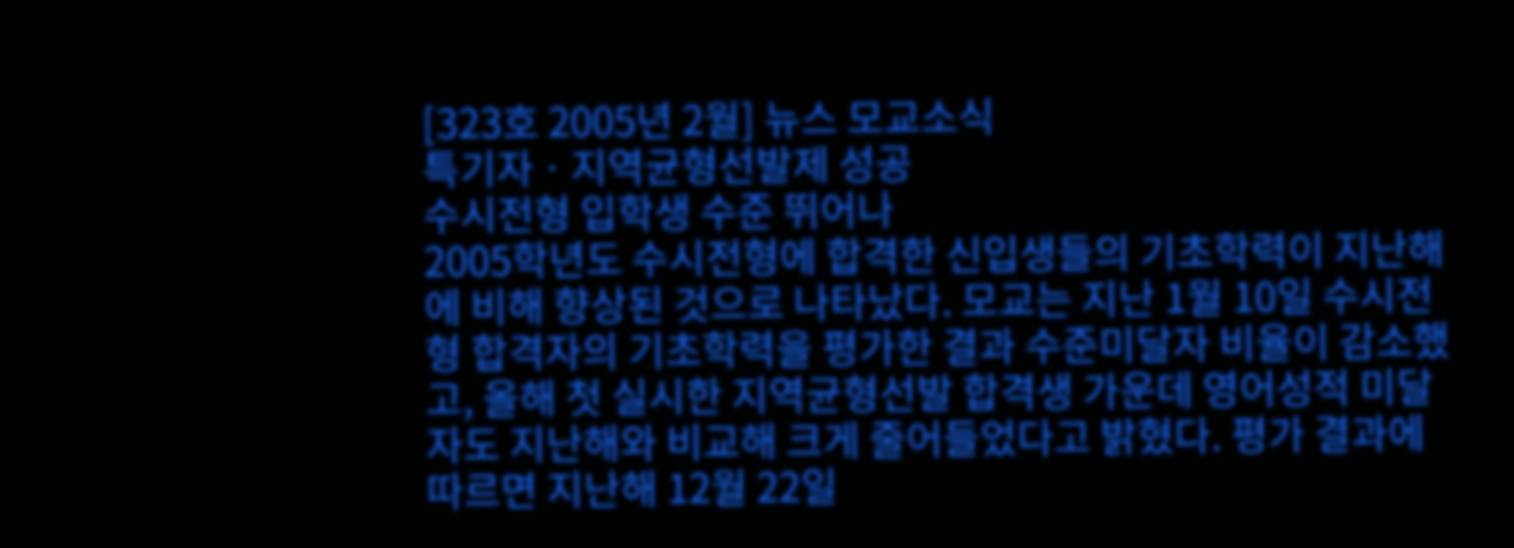[323호 2005년 2월] 뉴스 모교소식
특기자ㆍ지역균형선발제 성공
수시전형 입학생 수준 뛰어나
2005학년도 수시전형에 합격한 신입생들의 기초학력이 지난해에 비해 향상된 것으로 나타났다. 모교는 지난 1월 10일 수시전형 합격자의 기초학력을 평가한 결과 수준미달자 비율이 감소했고, 올해 첫 실시한 지역균형선발 합격생 가운데 영어성적 미달자도 지난해와 비교해 크게 줄어들었다고 밝혔다. 평가 결과에 따르면 지난해 12월 22일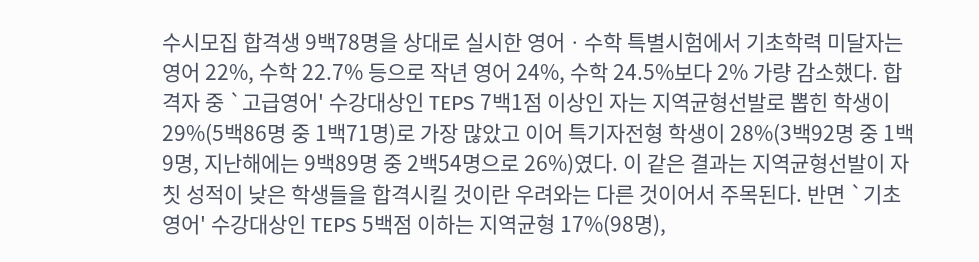수시모집 합격생 9백78명을 상대로 실시한 영어ㆍ수학 특별시험에서 기초학력 미달자는 영어 22%, 수학 22.7% 등으로 작년 영어 24%, 수학 24.5%보다 2% 가량 감소했다. 합격자 중 `고급영어' 수강대상인 TEPS 7백1점 이상인 자는 지역균형선발로 뽑힌 학생이 29%(5백86명 중 1백71명)로 가장 많았고 이어 특기자전형 학생이 28%(3백92명 중 1백9명, 지난해에는 9백89명 중 2백54명으로 26%)였다. 이 같은 결과는 지역균형선발이 자칫 성적이 낮은 학생들을 합격시킬 것이란 우려와는 다른 것이어서 주목된다. 반면 `기초영어' 수강대상인 TEPS 5백점 이하는 지역균형 17%(98명),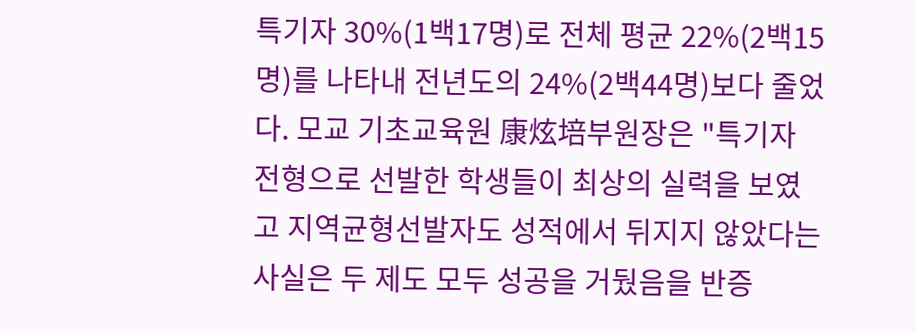특기자 30%(1백17명)로 전체 평균 22%(2백15명)를 나타내 전년도의 24%(2백44명)보다 줄었다. 모교 기초교육원 康炫培부원장은 "특기자 전형으로 선발한 학생들이 최상의 실력을 보였고 지역균형선발자도 성적에서 뒤지지 않았다는 사실은 두 제도 모두 성공을 거뒀음을 반증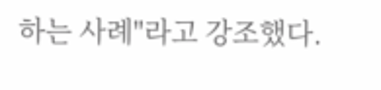하는 사례"라고 강조했다.